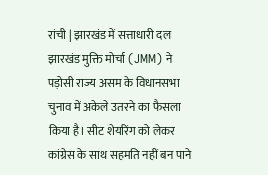रांची | झारखंड में सत्ताधारी दल झारखंड मुक्ति मोर्चा (JMM) ने पड़ोसी राज्य असम के विधानसभा चुनाव में अकेले उतरने का फैसला किया है। सीट शेयरिंग को लेकर कांग्रेस के साथ सहमति नहीं बन पाने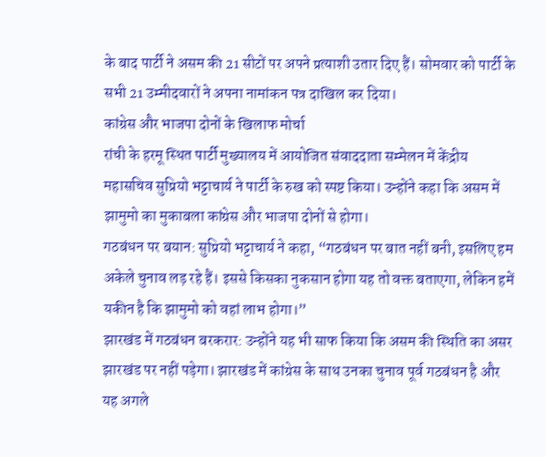के बाद पार्टी ने असम की 21 सीटों पर अपने प्रत्याशी उतार दिए हैं। सोमवार को पार्टी के सभी 21 उम्मीदवारों ने अपना नामांकन पत्र दाखिल कर दिया।
कांग्रेस और भाजपा दोनों के खिलाफ मोर्चा
रांची के हरमू स्थित पार्टी मुख्यालय में आयोजित संवाददाता सम्मेलन में केंद्रीय महासचिव सुप्रियो भट्टाचार्य ने पार्टी के रुख को स्पष्ट किया। उन्होंने कहा कि असम में झामुमो का मुकाबला कांग्रेस और भाजपा दोनों से होगा।
गठबंधन पर बयान: सुप्रियो भट्टाचार्य ने कहा, “गठबंधन पर बात नहीं बनी, इसलिए हम अकेले चुनाव लड़ रहे हैं। इससे किसका नुकसान होगा यह तो वक्त बताएगा, लेकिन हमें यकीन है कि झामुमो को वहां लाभ होगा।”
झारखंड में गठबंधन बरकरार: उन्होंने यह भी साफ किया कि असम की स्थिति का असर झारखंड पर नहीं पड़ेगा। झारखंड में कांग्रेस के साथ उनका चुनाव पूर्व गठबंधन है और यह अगले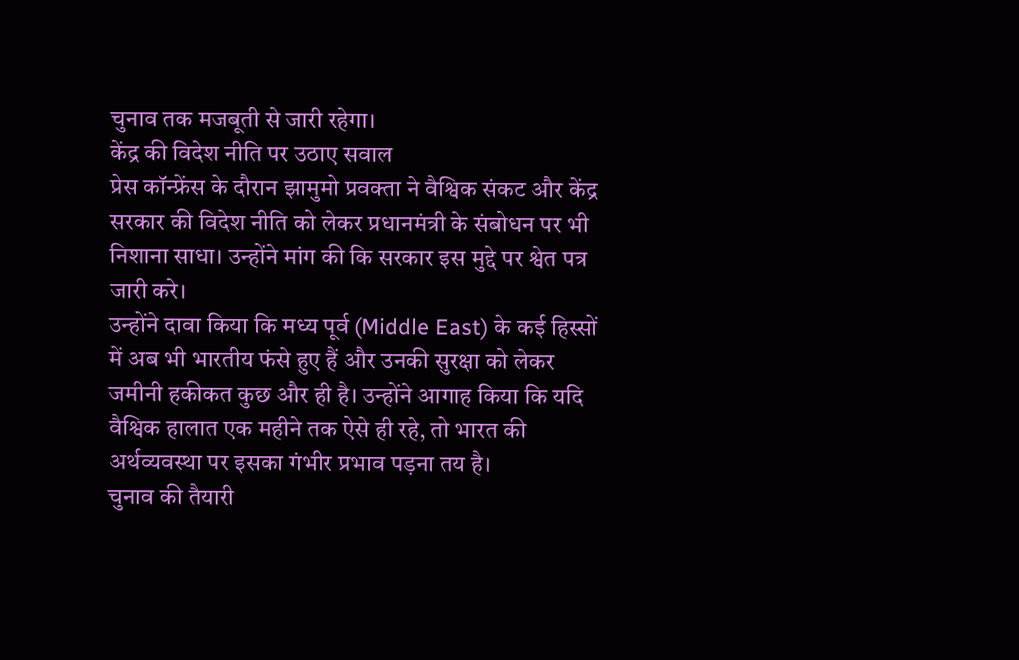चुनाव तक मजबूती से जारी रहेगा।
केंद्र की विदेश नीति पर उठाए सवाल
प्रेस कॉन्फ्रेंस के दौरान झामुमो प्रवक्ता ने वैश्विक संकट और केंद्र सरकार की विदेश नीति को लेकर प्रधानमंत्री के संबोधन पर भी निशाना साधा। उन्होंने मांग की कि सरकार इस मुद्दे पर श्वेत पत्र जारी करे।
उन्होंने दावा किया कि मध्य पूर्व (Middle East) के कई हिस्सों में अब भी भारतीय फंसे हुए हैं और उनकी सुरक्षा को लेकर जमीनी हकीकत कुछ और ही है। उन्होंने आगाह किया कि यदि वैश्विक हालात एक महीने तक ऐसे ही रहे, तो भारत की अर्थव्यवस्था पर इसका गंभीर प्रभाव पड़ना तय है।
चुनाव की तैयारी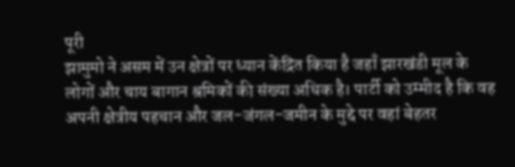पूरी
झामुमो ने असम में उन क्षेत्रों पर ध्यान केंद्रित किया है जहाँ झारखंडी मूल के लोगों और चाय बागान श्रमिकों की संख्या अधिक है। पार्टी को उम्मीद है कि वह अपनी क्षेत्रीय पहचान और जल-जंगल-जमीन के मुद्दे पर वहां बेहतर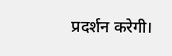प्रदर्शन करेगी।